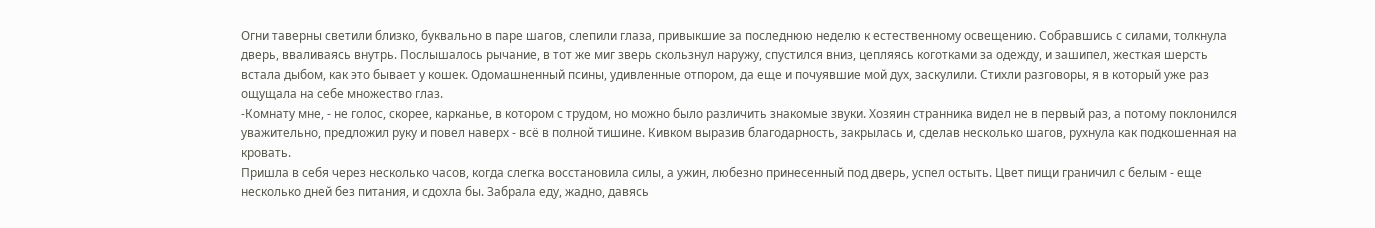Огни таверны светили близко, буквально в паре шагов, слепили глаза, привыкшие за последнюю неделю к естественному освещению. Собравшись с силами, толкнула дверь, вваливаясь внутрь. Послышалось рычание, в тот же миг зверь скользнул наружу, спустился вниз, цепляясь коготками за одежду, и зашипел, жесткая шерсть встала дыбом, как это бывает у кошек. Одомашненный псины, удивленные отпором, да еще и почуявшие мой дух, заскулили. Стихли разговоры, я в который уже раз ощущала на себе множество глаз.
-Комнату мне, - не голос, скорее, карканье, в котором с трудом, но можно было различить знакомые звуки. Хозяин странника видел не в первый раз, а потому поклонился уважительно, предложил руку и повел наверх - всё в полной тишине. Кивком выразив благодарность, закрылась и, сделав несколько шагов, рухнула как подкошенная на кровать.
Пришла в себя через несколько часов, когда слегка восстановила силы, а ужин, любезно принесенный под дверь, успел остыть. Цвет пищи граничил с белым - еще несколько дней без питания, и сдохла бы. Забрала еду, жадно, давясь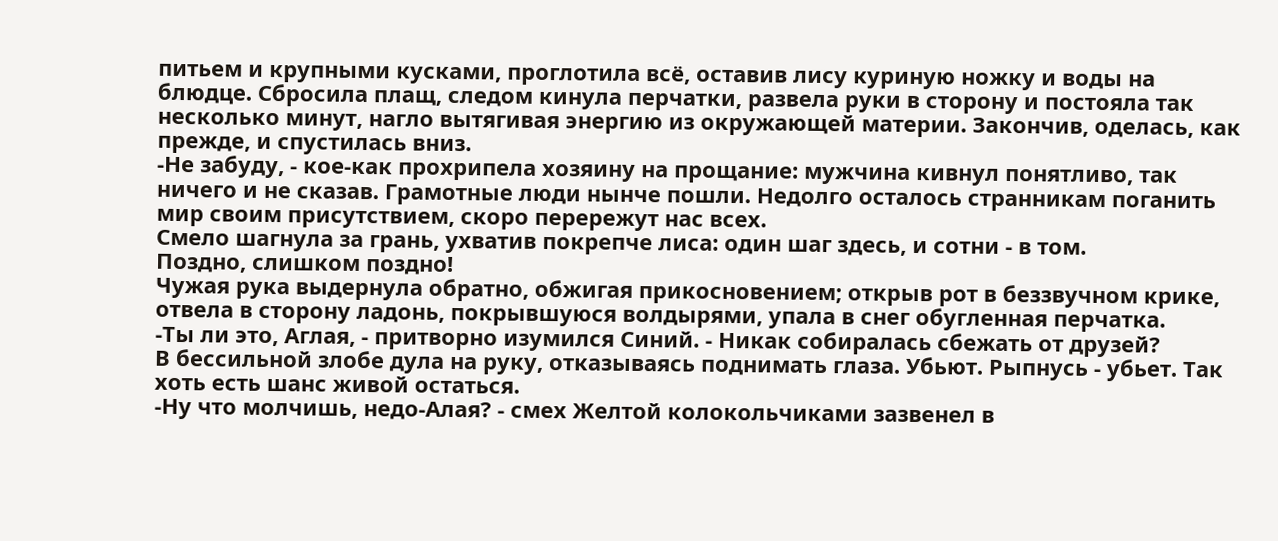питьем и крупными кусками, проглотила всё, оставив лису куриную ножку и воды на блюдце. Сбросила плащ, следом кинула перчатки, развела руки в сторону и постояла так несколько минут, нагло вытягивая энергию из окружающей материи. Закончив, оделась, как прежде, и спустилась вниз.
-Не забуду, - кое-как прохрипела хозяину на прощание: мужчина кивнул понятливо, так ничего и не сказав. Грамотные люди нынче пошли. Недолго осталось странникам поганить мир своим присутствием, скоро перережут нас всех.
Смело шагнула за грань, ухватив покрепче лиса: один шаг здесь, и сотни - в том.
Поздно, слишком поздно!
Чужая рука выдернула обратно, обжигая прикосновением; открыв рот в беззвучном крике, отвела в сторону ладонь, покрывшуюся волдырями, упала в снег обугленная перчатка.
-Ты ли это, Аглая, - притворно изумился Синий. - Никак собиралась сбежать от друзей?
В бессильной злобе дула на руку, отказываясь поднимать глаза. Убьют. Рыпнусь - убьет. Так хоть есть шанс живой остаться.
-Ну что молчишь, недо-Алая? - смех Желтой колокольчиками зазвенел в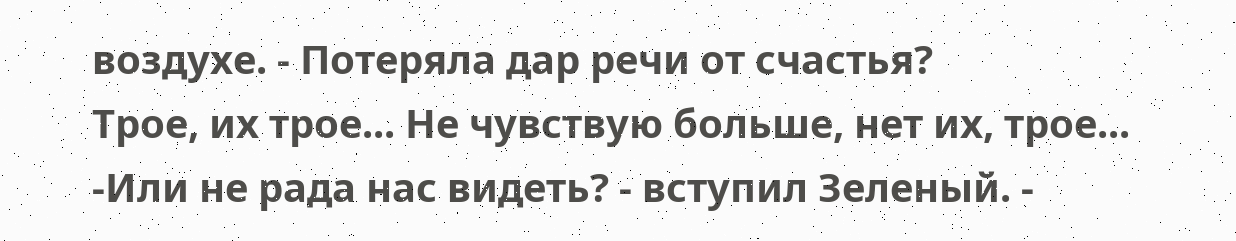воздухе. - Потеряла дар речи от счастья?
Трое, их трое... Не чувствую больше, нет их, трое...
-Или не рада нас видеть? - вступил Зеленый. -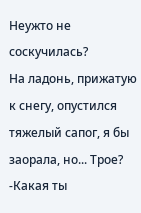Неужто не соскучилась?
На ладонь, прижатую к снегу, опустился тяжелый сапог, я бы заорала, но... Трое?
-Какая ты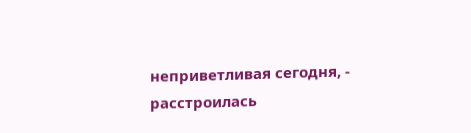неприветливая сегодня, - расстроилась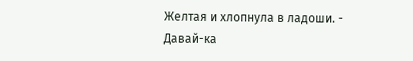Желтая и хлопнула в ладоши. - Давай-ка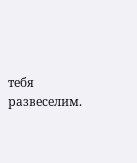тебя развеселим.